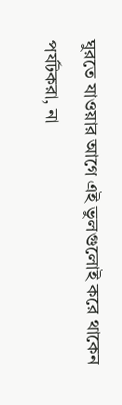ঘুরতে যাওয়ার আগে এই ভুলগুলোই করে থাকেন পর্যটকরা, না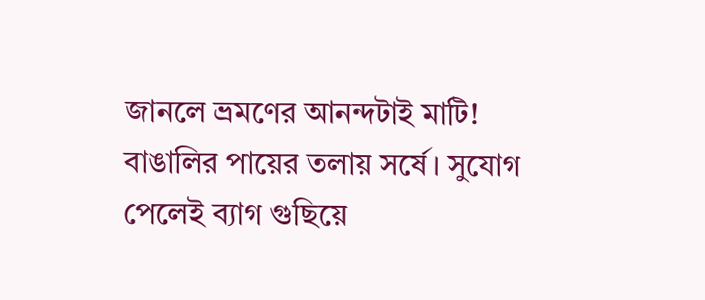জানলে ভ্রমণের আনন্দটাই মাটি!
বাঙালির পায়ের তলায় সর্ষে। সুযোগ পেলেই ব্যাগ গুছিয়ে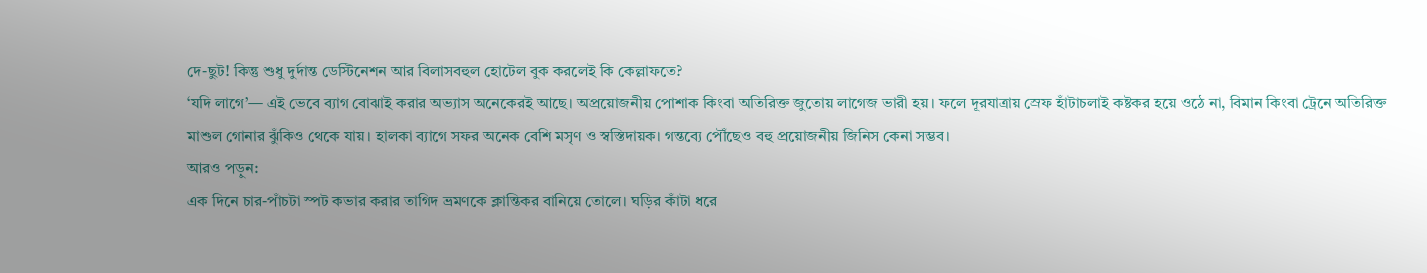দে-ছুট! কিন্তু শুধু দুর্দান্ত ডেস্টিনেশন আর বিলাসবহুল হোটেল বুক করলেই কি কেল্লাফতে?
‘যদি লাগে’— এই ভেবে ব্যাগ বোঝাই করার অভ্যাস অনেকেরই আছে। অপ্রয়োজনীয় পোশাক কিংবা অতিরিক্ত জুতোয় লাগেজ ভারী হয়। ফলে দূরযাত্রায় স্রেফ হাঁটাচলাই কষ্টকর হয়ে ওঠে না, বিমান কিংবা ট্রেনে অতিরিক্ত মাশুল গোনার ঝুঁকিও থেকে যায়। হালকা ব্যাগে সফর অনেক বেশি মসৃণ ও স্বস্তিদায়ক। গন্তব্যে পৌঁছেও বহু প্রয়োজনীয় জিনিস কেনা সম্ভব।
আরও পড়ুন:
এক দিনে চার-পাঁচটা স্পট কভার করার তাগিদ ভ্রমণকে ক্লান্তিকর বানিয়ে তোলে। ঘড়ির কাঁটা ধরে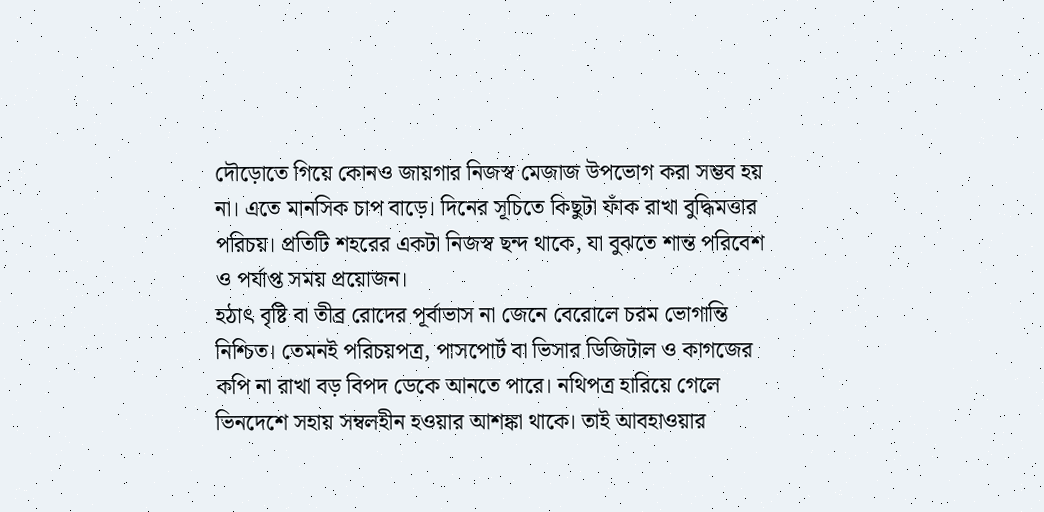দৌড়োতে গিয়ে কোনও জায়গার নিজস্ব মেজাজ উপভোগ করা সম্ভব হয় না। এতে মানসিক চাপ বাড়ে। দিনের সূচিতে কিছুটা ফাঁক রাখা বুদ্ধিমত্তার পরিচয়। প্রতিটি শহরের একটা নিজস্ব ছন্দ থাকে, যা বুঝতে শান্ত পরিবেশ ও পর্যাপ্ত সময় প্রয়োজন।
হঠাৎ বৃষ্টি বা তীব্র রোদের পূর্বাভাস না জেনে বেরোলে চরম ভোগান্তি নিশ্চিত। তেমনই পরিচয়পত্র, পাসপোর্ট বা ভিসার ডিজিটাল ও কাগজের কপি না রাখা বড় বিপদ ডেকে আনতে পারে। নথিপত্র হারিয়ে গেলে ভিনদেশে সহায় সম্বলহীন হওয়ার আশঙ্কা থাকে। তাই আবহাওয়ার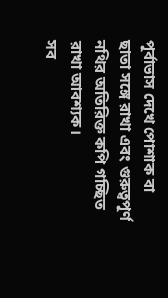পূর্বাভাস দেখে পোশাক বা ছাতা সঙ্গে রাখা এবং গুরুত্বপূর্ণ নথির অতিরিক্ত কপি গচ্ছিত রাখা আবশ্যক।
সব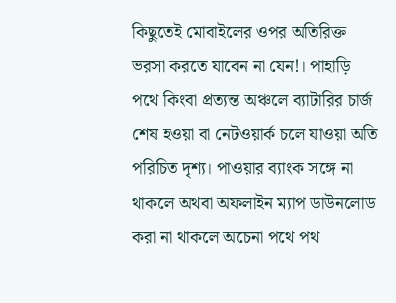কিছুতেই মোবাইলের ওপর অতিরিক্ত ভরসা করতে যাবেন না যেন!। পাহাড়ি পথে কিংবা প্রত্যন্ত অঞ্চলে ব্যাটারির চার্জ শেষ হওয়া বা নেটওয়ার্ক চলে যাওয়া অতি পরিচিত দৃশ্য। পাওয়ার ব্যাংক সঙ্গে না থাকলে অথবা অফলাইন ম্যাপ ডাউনলোড করা না থাকলে অচেনা পথে পথ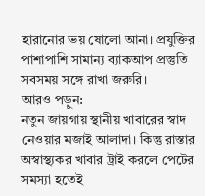হারানোর ভয় ষোলো আনা। প্রযুক্তির পাশাপাশি সামান্য ব্যাকআপ প্রস্তুতি সবসময় সঙ্গে রাখা জরুরি।
আরও পড়ুন:
নতুন জায়গায় স্থানীয় খাবারের স্বাদ নেওয়ার মজাই আলাদা। কিন্তু রাস্তার অস্বাস্থ্যকর খাবার ট্রাই করলে পেটের সমস্যা হতেই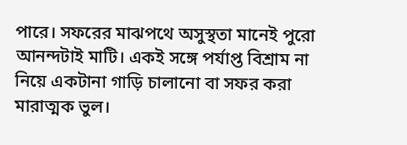পারে। সফরের মাঝপথে অসুস্থতা মানেই পুরো আনন্দটাই মাটি। একই সঙ্গে পর্যাপ্ত বিশ্রাম না নিয়ে একটানা গাড়ি চালানো বা সফর করা মারাত্মক ভুল।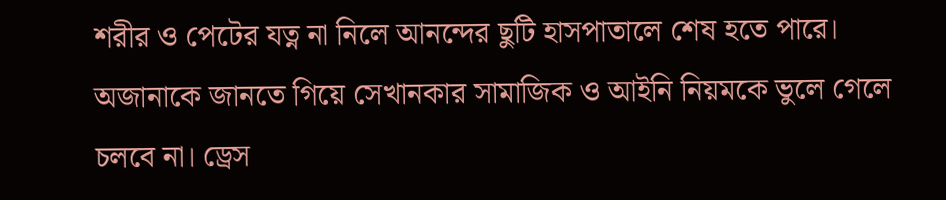শরীর ও পেটের যত্ন না নিলে আনন্দের ছুটি হাসপাতালে শেষ হতে পারে।
অজানাকে জানতে গিয়ে সেখানকার সামাজিক ও আইনি নিয়মকে ভুলে গেলে চলবে না। ড্রেস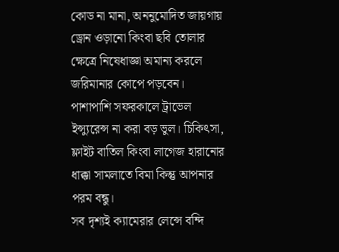কোড না মানা, অননুমোদিত জায়গায় ড্রোন ওড়ানো কিংবা ছবি তোলার ক্ষেত্রে নিষেধাজ্ঞা অমান্য করলে জরিমানার কোপে পড়বেন। পাশাপাশি সফরকালে ট্রাভেল ইন্স্যুরেন্স না করা বড় ভুল। চিকিৎসা, ফ্লাইট বাতিল কিংবা লাগেজ হারানোর ধাক্কা সামলাতে বিমা কিন্তু আপনার পরম বন্ধু।
সব দৃশ্যই ক্যামেরার লেন্সে বন্দি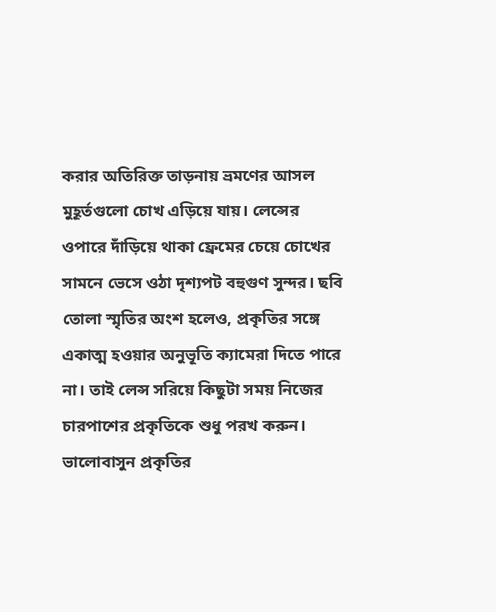করার অতিরিক্ত তাড়নায় ভ্রমণের আসল মুহূর্তগুলো চোখ এড়িয়ে যায়। লেন্সের ওপারে দাঁড়িয়ে থাকা ফ্রেমের চেয়ে চোখের সামনে ভেসে ওঠা দৃশ্যপট বহুগুণ সুন্দর। ছবি তোলা স্মৃতির অংশ হলেও, প্রকৃতির সঙ্গে একাত্ম হওয়ার অনুভূতি ক্যামেরা দিতে পারে না। তাই লেন্স সরিয়ে কিছুটা সময় নিজের চারপাশের প্রকৃতিকে শুধু পরখ করুন। ভালোবাসুন প্রকৃতির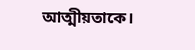আত্মীয়তাকে।